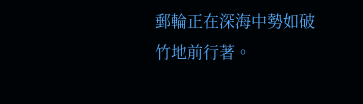郵輪正在深海中勢如破竹地前行著。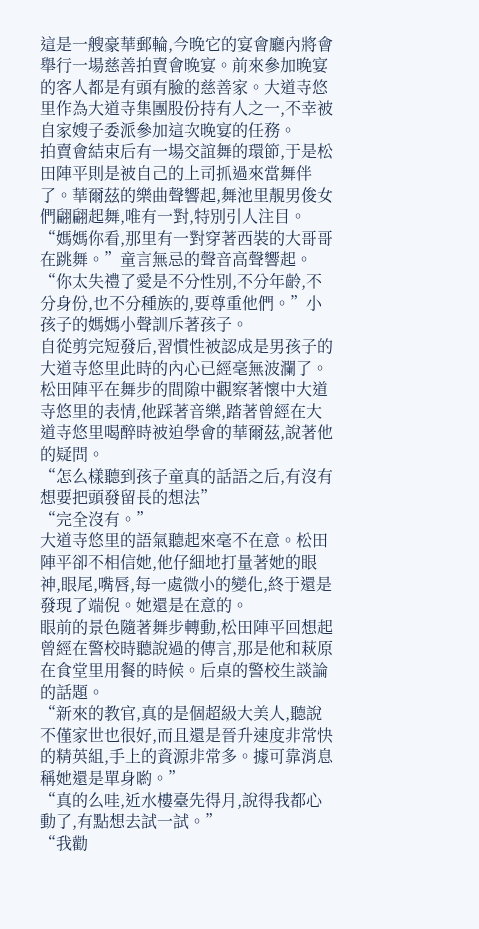這是一艘豪華郵輪,今晚它的宴會廳內將會舉行一場慈善拍賣會晚宴。前來參加晚宴的客人都是有頭有臉的慈善家。大道寺悠里作為大道寺集團股份持有人之一,不幸被自家嫂子委派參加這次晚宴的任務。
拍賣會結束后有一場交誼舞的環節,于是松田陣平則是被自己的上司抓過來當舞伴了。華爾茲的樂曲聲響起,舞池里靚男俊女們翩翩起舞,唯有一對,特別引人注目。
“媽媽你看,那里有一對穿著西裝的大哥哥在跳舞。”童言無忌的聲音高聲響起。
“你太失禮了愛是不分性別,不分年齡,不分身份,也不分種族的,要尊重他們。”小孩子的媽媽小聲訓斥著孩子。
自從剪完短發后,習慣性被認成是男孩子的大道寺悠里此時的內心已經毫無波瀾了。松田陣平在舞步的間隙中觀察著懷中大道寺悠里的表情,他踩著音樂,踏著曾經在大道寺悠里喝醉時被迫學會的華爾茲,說著他的疑問。
“怎么樣聽到孩子童真的話語之后,有沒有想要把頭發留長的想法”
“完全沒有。”
大道寺悠里的語氣聽起來毫不在意。松田陣平卻不相信她,他仔細地打量著她的眼神,眼尾,嘴唇,每一處微小的變化,終于還是發現了端倪。她還是在意的。
眼前的景色隨著舞步轉動,松田陣平回想起曾經在警校時聽說過的傳言,那是他和萩原在食堂里用餐的時候。后桌的警校生談論的話題。
“新來的教官,真的是個超級大美人,聽說不僅家世也很好,而且還是晉升速度非常快的精英組,手上的資源非常多。據可靠消息稱她還是單身喲。”
“真的么哇,近水樓臺先得月,說得我都心動了,有點想去試一試。”
“我勸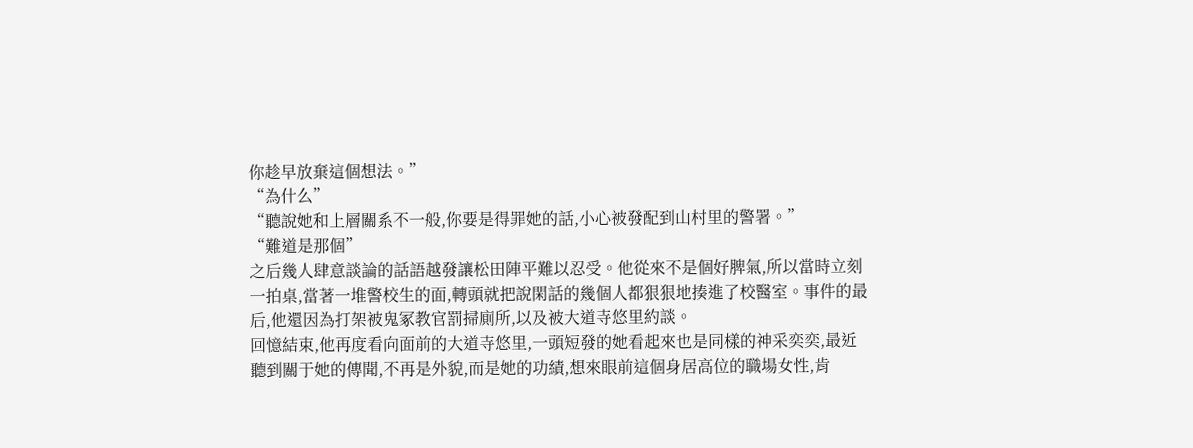你趁早放棄這個想法。”
“為什么”
“聽說她和上層關系不一般,你要是得罪她的話,小心被發配到山村里的警署。”
“難道是那個”
之后幾人肆意談論的話語越發讓松田陣平難以忍受。他從來不是個好脾氣,所以當時立刻一拍桌,當著一堆警校生的面,轉頭就把說閑話的幾個人都狠狠地揍進了校醫室。事件的最后,他還因為打架被鬼冢教官罰掃廁所,以及被大道寺悠里約談。
回憶結束,他再度看向面前的大道寺悠里,一頭短發的她看起來也是同樣的神采奕奕,最近聽到關于她的傳聞,不再是外貌,而是她的功績,想來眼前這個身居高位的職場女性,肯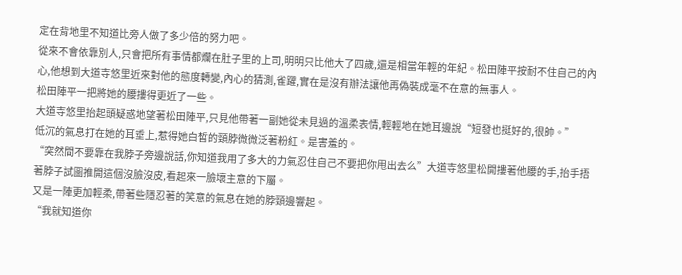定在背地里不知道比旁人做了多少倍的努力吧。
從來不會依靠別人,只會把所有事情都爛在肚子里的上司,明明只比他大了四歲,還是相當年輕的年紀。松田陣平按耐不住自己的內心,他想到大道寺悠里近來對他的態度轉變,內心的猜測,雀躍,實在是沒有辦法讓他再偽裝成毫不在意的無事人。
松田陣平一把將她的腰摟得更近了一些。
大道寺悠里抬起頭疑惑地望著松田陣平,只見他帶著一副她從未見過的溫柔表情,輕輕地在她耳邊說“短發也挺好的,很帥。”
低沉的氣息打在她的耳垂上,惹得她白皙的頸脖微微泛著粉紅。是害羞的。
“突然間不要靠在我脖子旁邊說話,你知道我用了多大的力氣忍住自己不要把你甩出去么”大道寺悠里松開摟著他腰的手,抬手捂著脖子試圖推開這個沒臉沒皮,看起來一臉壞主意的下屬。
又是一陣更加輕柔,帶著些隱忍著的笑意的氣息在她的脖頸邊響起。
“我就知道你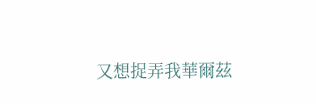又想捉弄我華爾茲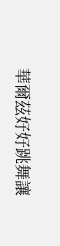華爾茲好好跳舞讓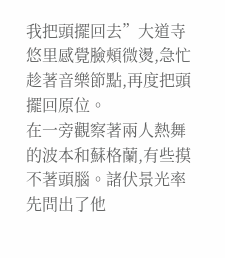我把頭擺回去”大道寺悠里感覺臉頰微燙,急忙趁著音樂節點,再度把頭擺回原位。
在一旁觀察著兩人熱舞的波本和蘇格蘭,有些摸不著頭腦。諸伏景光率先問出了他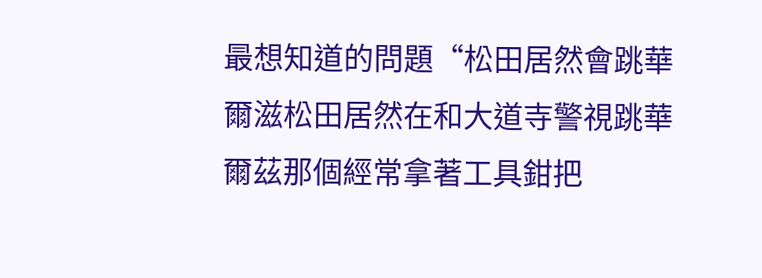最想知道的問題“松田居然會跳華爾滋松田居然在和大道寺警視跳華爾茲那個經常拿著工具鉗把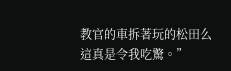教官的車拆著玩的松田么這真是令我吃驚。”